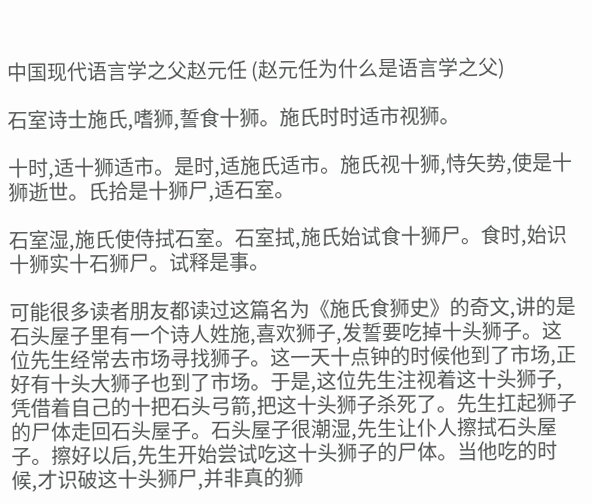中国现代语言学之父赵元任 (赵元任为什么是语言学之父)

石室诗士施氏,嗜狮,誓食十狮。施氏时时适市视狮。

十时,适十狮适市。是时,适施氏适市。施氏视十狮,恃矢势,使是十狮逝世。氏拾是十狮尸,适石室。

石室湿,施氏使侍拭石室。石室拭,施氏始试食十狮尸。食时,始识十狮实十石狮尸。试释是事。

可能很多读者朋友都读过这篇名为《施氏食狮史》的奇文,讲的是石头屋子里有一个诗人姓施,喜欢狮子,发誓要吃掉十头狮子。这位先生经常去市场寻找狮子。这一天十点钟的时候他到了市场,正好有十头大狮子也到了市场。于是,这位先生注视着这十头狮子,凭借着自己的十把石头弓箭,把这十头狮子杀死了。先生扛起狮子的尸体走回石头屋子。石头屋子很潮湿,先生让仆人擦拭石头屋子。擦好以后,先生开始尝试吃这十头狮子的尸体。当他吃的时候,才识破这十头狮尸,并非真的狮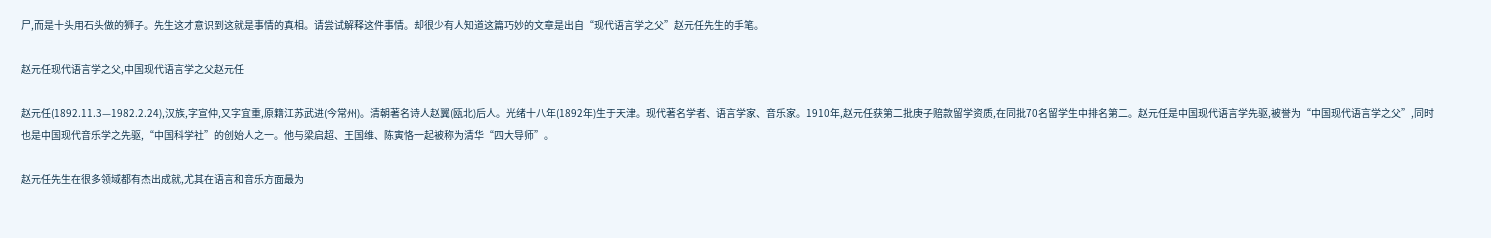尸,而是十头用石头做的狮子。先生这才意识到这就是事情的真相。请尝试解释这件事情。却很少有人知道这篇巧妙的文章是出自“现代语言学之父”赵元任先生的手笔。

赵元任现代语言学之父,中国现代语言学之父赵元任

赵元任(1892.11.3—1982.2.24),汉族,字宣仲,又字宜重,原籍江苏武进(今常州)。清朝著名诗人赵翼(瓯北)后人。光绪十八年(1892年)生于天津。现代著名学者、语言学家、音乐家。1910年,赵元任获第二批庚子赔款留学资质,在同批70名留学生中排名第二。赵元任是中国现代语言学先驱,被誉为“中国现代语言学之父”,同时也是中国现代音乐学之先驱,“中国科学社”的创始人之一。他与梁启超、王国维、陈寅恪一起被称为清华“四大导师”。

赵元任先生在很多领域都有杰出成就,尤其在语言和音乐方面最为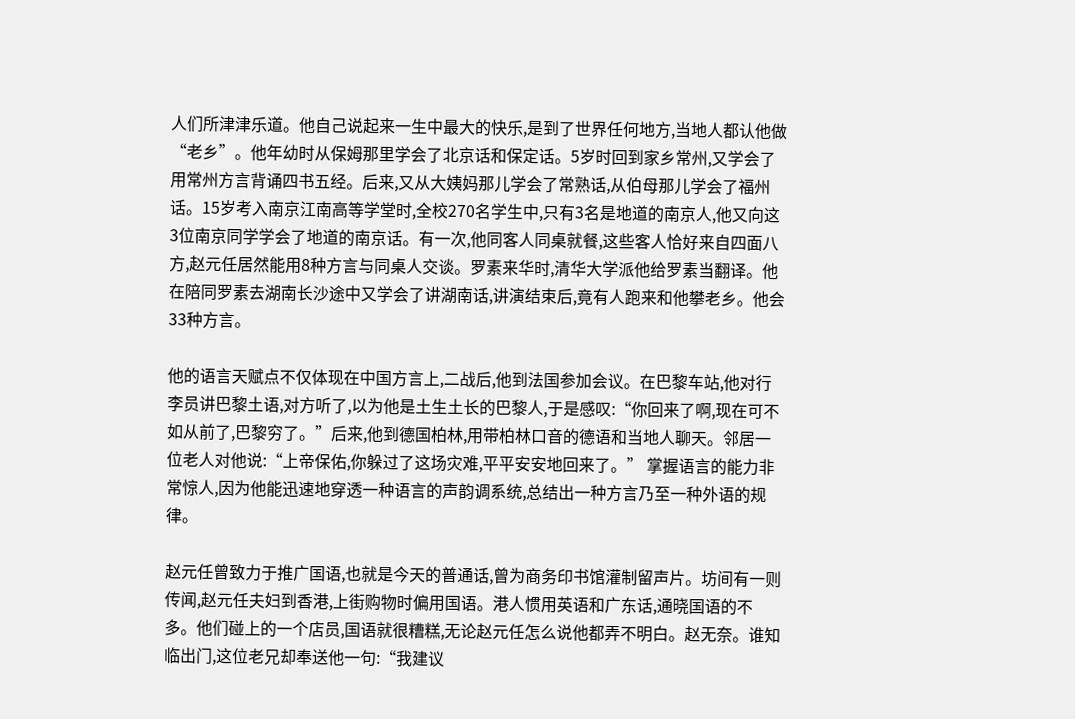人们所津津乐道。他自己说起来一生中最大的快乐,是到了世界任何地方,当地人都认他做“老乡”。他年幼时从保姆那里学会了北京话和保定话。5岁时回到家乡常州,又学会了用常州方言背诵四书五经。后来,又从大姨妈那儿学会了常熟话,从伯母那儿学会了福州话。15岁考入南京江南高等学堂时,全校270名学生中,只有3名是地道的南京人,他又向这3位南京同学学会了地道的南京话。有一次,他同客人同桌就餐,这些客人恰好来自四面八方,赵元任居然能用8种方言与同桌人交谈。罗素来华时,清华大学派他给罗素当翻译。他在陪同罗素去湖南长沙途中又学会了讲湖南话,讲演结束后,竟有人跑来和他攀老乡。他会33种方言。

他的语言天赋点不仅体现在中国方言上,二战后,他到法国参加会议。在巴黎车站,他对行李员讲巴黎土语,对方听了,以为他是土生土长的巴黎人,于是感叹:“你回来了啊,现在可不如从前了,巴黎穷了。”后来,他到德国柏林,用带柏林口音的德语和当地人聊天。邻居一位老人对他说:“上帝保佑,你躲过了这场灾难,平平安安地回来了。” 掌握语言的能力非常惊人,因为他能迅速地穿透一种语言的声韵调系统,总结出一种方言乃至一种外语的规律。

赵元任曾致力于推广国语,也就是今天的普通话,曾为商务印书馆灌制留声片。坊间有一则传闻,赵元任夫妇到香港,上街购物时偏用国语。港人惯用英语和广东话,通晓国语的不多。他们碰上的一个店员,国语就很糟糕,无论赵元任怎么说他都弄不明白。赵无奈。谁知临出门,这位老兄却奉送他一句:“我建议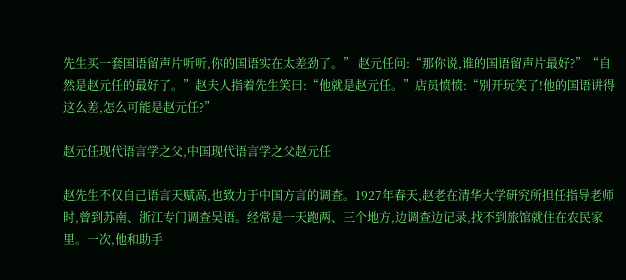先生买一套国语留声片听听,你的国语实在太差劲了。” 赵元任问:“那你说,谁的国语留声片最好?”“自然是赵元任的最好了。”赵夫人指着先生笑曰:“他就是赵元任。”店员愤愤:“别开玩笑了!他的国语讲得这么差,怎么可能是赵元任?”

赵元任现代语言学之父,中国现代语言学之父赵元任

赵先生不仅自己语言天赋高,也致力于中国方言的调查。1927年春天,赵老在清华大学研究所担任指导老师时,曾到苏南、浙江专门调查吴语。经常是一天跑两、三个地方,边调查边记录,找不到旅馆就住在农民家里。一次,他和助手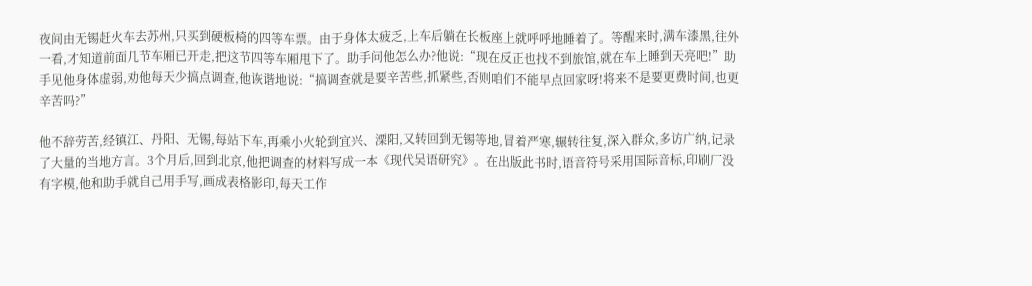夜间由无锡赶火车去苏州,只买到硬板椅的四等车票。由于身体太疲乏,上车后躺在长板座上就呼呼地睡着了。等醒来时,满车漆黑,往外一看,才知道前面几节车厢已开走,把这节四等车厢甩下了。助手问他怎么办?他说:“现在反正也找不到旅馆,就在车上睡到天亮吧!”助手见他身体虚弱,劝他每天少搞点调查,他诙谐地说:“搞调查就是要辛苦些,抓紧些,否则咱们不能早点回家呀!将来不是要更费时间,也更辛苦吗?”

他不辞劳苦,经镇江、丹阳、无锡,每站下车,再乘小火轮到宜兴、溧阳,又转回到无锡等地,冒着严寒,辗转往复,深入群众,多访广纳,记录了大量的当地方言。3个月后,回到北京,他把调查的材料写成一本《现代吴语研究》。在出版此书时,语音符号采用国际音标,印刷厂没有字模,他和助手就自己用手写,画成表格影印,每天工作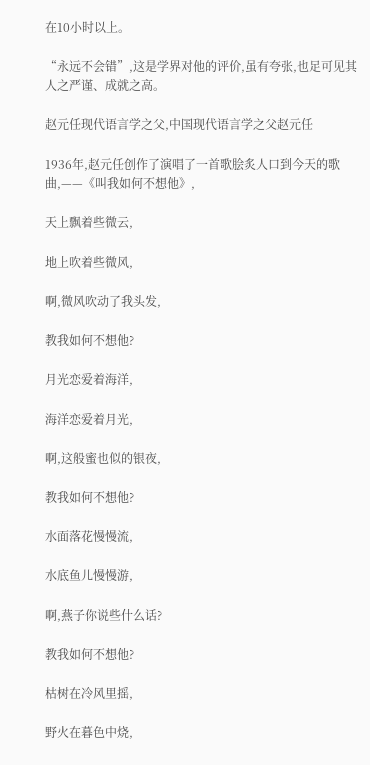在10小时以上。

“永远不会错”,这是学界对他的评价,虽有夸张,也足可见其人之严谨、成就之高。

赵元任现代语言学之父,中国现代语言学之父赵元任

1936年,赵元任创作了演唱了一首歌脍炙人口到今天的歌曲,——《叫我如何不想他》,

天上飘着些微云,

地上吹着些微风,

啊,微风吹动了我头发,

教我如何不想他?

月光恋爱着海洋,

海洋恋爱着月光,

啊,这般蜜也似的银夜,

教我如何不想他?

水面落花慢慢流,

水底鱼儿慢慢游,

啊,燕子你说些什么话?

教我如何不想他?

枯树在冷风里摇,

野火在暮色中烧,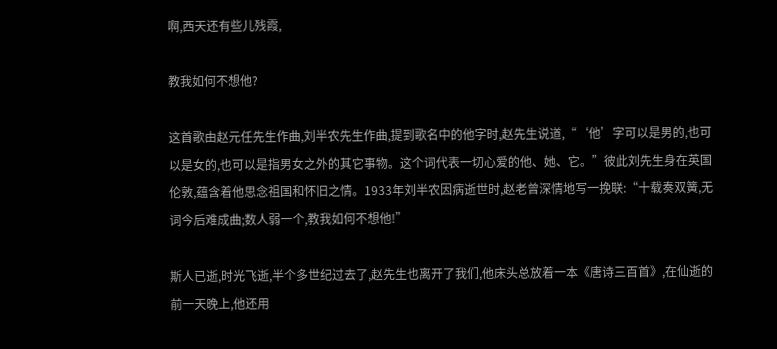啊,西天还有些儿残霞,

教我如何不想他?

这首歌由赵元任先生作曲,刘半农先生作曲,提到歌名中的他字时,赵先生说道,“‘他’字可以是男的,也可以是女的,也可以是指男女之外的其它事物。这个词代表一切心爱的他、她、它。”彼此刘先生身在英国伦敦,蕴含着他思念祖国和怀旧之情。1933年刘半农因病逝世时,赵老曾深情地写一挽联:“十载奏双簧,无词今后难成曲;数人弱一个,教我如何不想他!”

斯人已逝,时光飞逝,半个多世纪过去了,赵先生也离开了我们,他床头总放着一本《唐诗三百首》,在仙逝的前一天晚上,他还用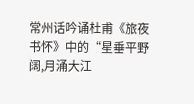常州话吟诵杜甫《旅夜书怀》中的“星垂平野阔,月涌大江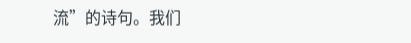流”的诗句。我们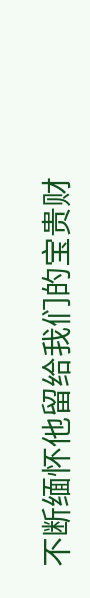不断缅怀他留给我们的宝贵财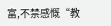富,不禁感慨“教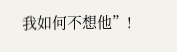我如何不想他”!